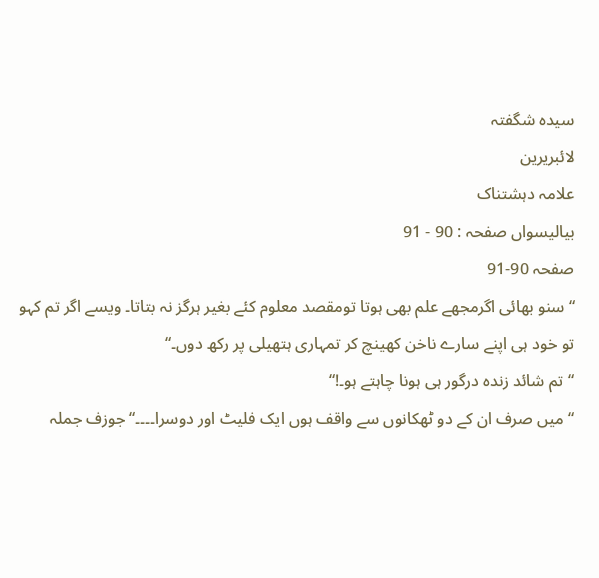سیدہ شگفتہ
لائبریرین
علامہ دہشتناک
بیالیسواں صفحہ : 90 - 91
صفحہ 90-91
“سنو بھائی اگرمجھے علم بھی ہوتا تومقصد معلوم کئے بغیر ہرگز نہ بتاتا۔ ویسے اگر تم کہو تو خود ہی اپنے سارے ناخن کھینچ کر تمہاری ہتھیلی پر رکھ دوں۔“
“تم شائد زندہ درگور ہی ہونا چاہتے ہو۔!“
“میں صرف ان کے دو ٹھکانوں سے واقف ہوں ایک فلیٹ اور دوسرا۔۔۔۔“ جوزف جملہ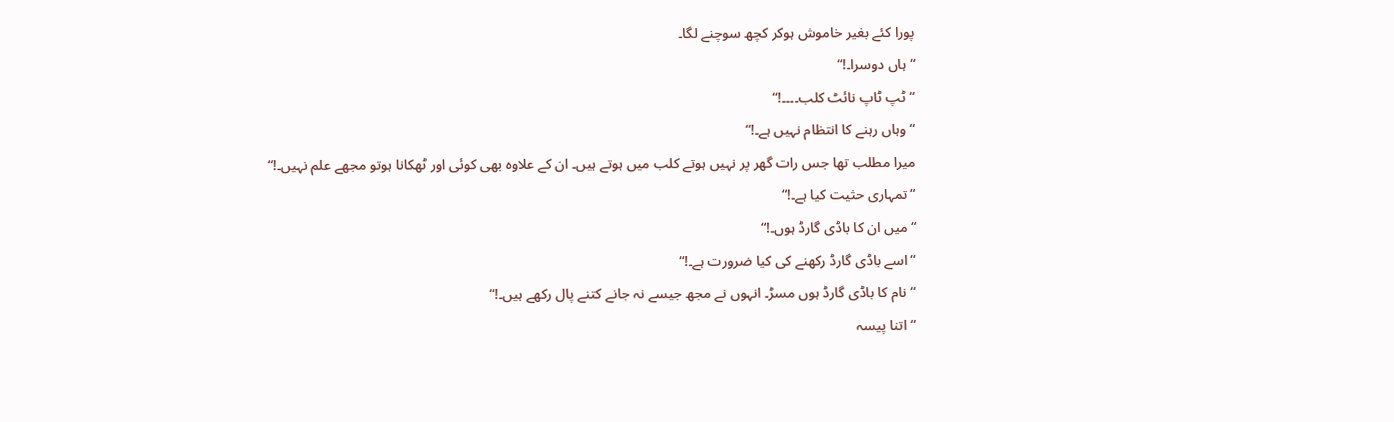پورا کئے بغیر خاموش ہوکر کچھ سوچنے لگا۔
“ہاں دوسرا۔!“
“ٹپ ٹاپ نائٹ کلب۔۔۔۔!“
“وہاں رہنے کا انتظام نہیں ہے۔!“
میرا مطلب تھا جس رات گھر پر نہیں ہوتے کلب میں ہوتے ہیں۔ ان کے علاوہ بھی کوئی اور ٹھکانا ہوتو مجھے علم نہیں۔!“
“تمہاری حثیت کیا ہے۔!“
“میں ان کا باڈی گارڈ ہوں۔!“
“اسے باڈی گارڈ رکھنے کی کیا ضرورت ہے۔!“
“نام کا باڈی گارڈ ہوں مسڑ۔ انہوں نے مجھ جیسے نہ جانے کتنے پال رکھے ہیں۔!“
“اتنا پیسہ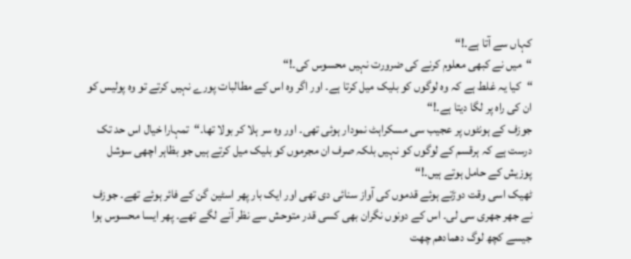کہاں سے آتا ہے۔!“
“میں نے کبھی معلوم کرنے کی ضرورت نہیں محسوس کی۔!“
“کیا یہ غلط ہے کہ وہ لوگوں کو بلیک میل کرتا ہے۔ اور اگر وہ اس کے مطالبات پورے نہیں کرتے تو وہ پولیس کو ان کی راہ پر لگا دیتا ہے۔!“
جوزف کے ہونٹوں پر عجیب سی مسکراہٹ نمودار ہوئی تھی۔ اور وہ سر ہلا کر بولا تھا۔“تمہارا خیال اس حد تک درست ہے کہ ہرقسم کے لوگوں کو نہیں بلکہ صرف ان مجرموں کو بلیک میل کرتے ہیں جو بظاہر اچھی سوشل پوزیش کے حامل ہوتے ہیں۔!“
ٹھیک اسی وقت دوڑتے ہوئے قدموں کی آواز سنائی دی تھی اور ایک بار پھر اسٹین گن کے فائر ہوئے تھے۔ جوزف نے جھر جھری سی لی۔ اس کے دونوں نگران بھی کسی قدر متوحش سے نظر آنے لگے تھے۔ پھر ایسا محسوس ہوا جیسے کچھ لوگ دھمادھم چھت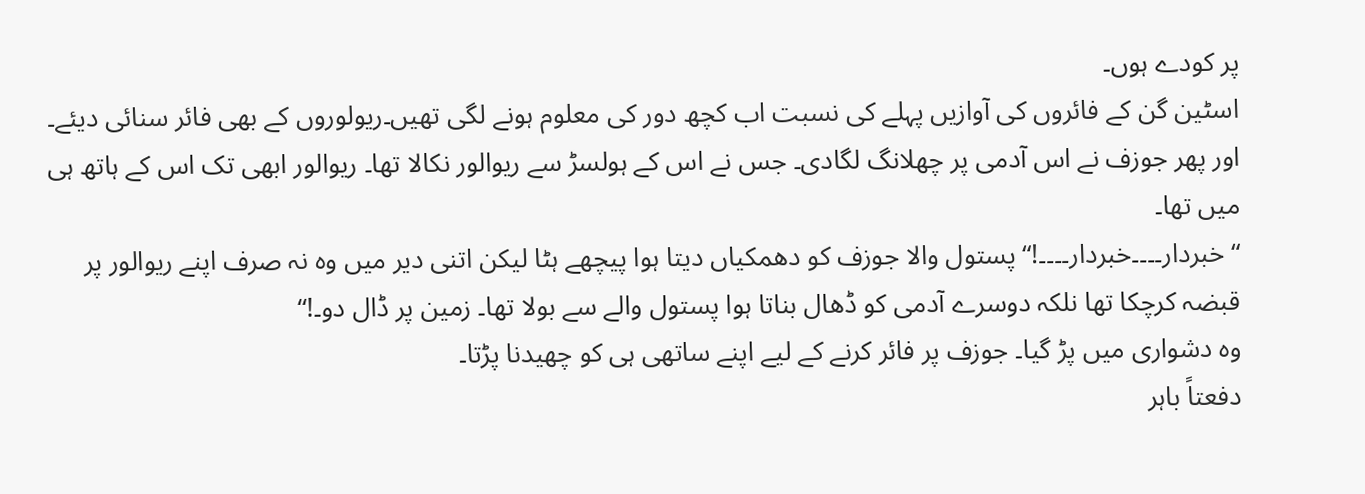پر کودے ہوں۔
اسٹین گن کے فائروں کی آوازیں پہلے کی نسبت اب کچھ دور کی معلوم ہونے لگی تھیں۔ریولوروں کے بھی فائر سنائی دیئے۔ اور پھر جوزف نے اس آدمی پر چھلانگ لگادی۔ جس نے اس کے ہولسڑ سے ریوالور نکالا تھا۔ ریوالور ابھی تک اس کے ہاتھ ہی میں تھا۔
“خبردار۔۔۔۔خبردار۔۔۔۔!“ پستول والا جوزف کو دھمکیاں دیتا ہوا پیچھے ہٹا لیکن اتنی دیر میں وہ نہ صرف اپنے ریوالور پر قبضہ کرچکا تھا نلکہ دوسرے آدمی کو ڈھال بناتا ہوا پستول والے سے بولا تھا۔ زمین پر ڈال دو۔!“
وہ دشواری میں پڑ گیا۔ جوزف پر فائر کرنے کے لیے اپنے ساتھی ہی کو چھیدنا پڑتا۔
دفعتاً باہر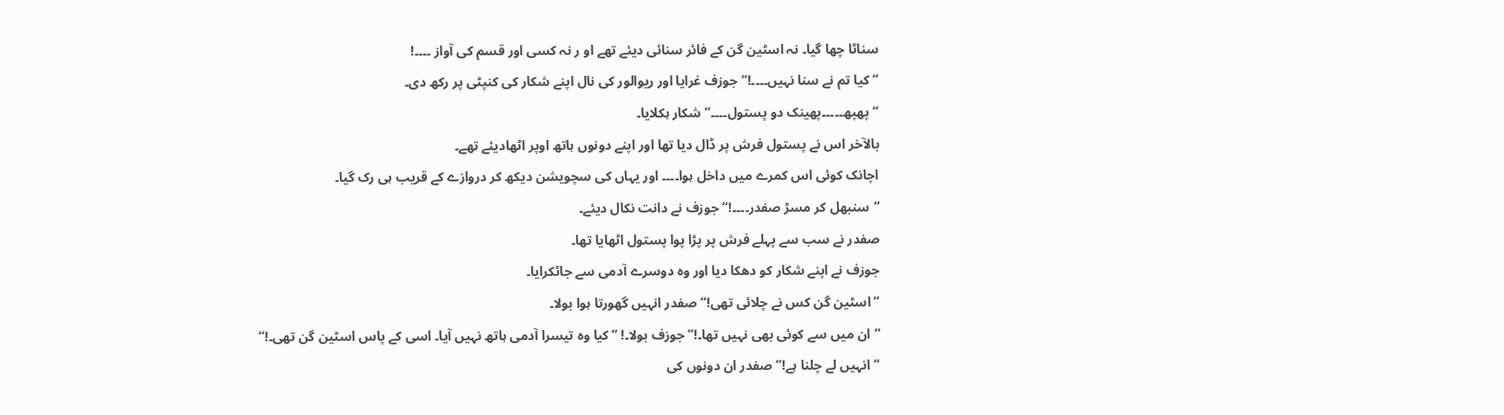سناٹا چھا گیا۔ نہ اسٹین گن کے فائر سنائی دیئے تھے او ر نہ کسی اور قسم کی آواز ۔۔۔۔!
“کیا تم نے سنا نہیں۔۔۔۔!“ جوزف غرایا اور ریوالور کی نال اپنے شکار کی کنپٹی پر رکھ دی۔
“پھپھ۔۔۔۔۔پھینک دو پستول۔۔۔۔“ شکار ہکلایا۔
بالآخر اس نے پستول فرش پر ڈال دیا تھا اور اپنے دونوں ہاتھ اوپر اٹھادیئے تھے۔
اچانک کوئی اس کمرے میں داخل ہوا۔۔۔۔ اور یہاں کی سچویشن دیکھ کر دروازے کے قریب ہی رک گیا۔
“سنبھل کر مسڑ صفدر۔۔۔۔!“ جوزف نے دانت نکال دیئے۔
صفدر نے سب سے پہلے فرش پر پڑا پوا پستول اٹھایا تھا۔
جوزف نے اپنے شکار کو دھکا دیا اور وہ دوسرے آدمی سے جاٹکرایا۔
“اسٹین گن کس نے چلائی تھی!“ صفدر انہیں گھورتا ہوا بولا۔
“ان میں سے کوئی بھی نہیں تھا۔!“ جوزف بولا۔! “کیا وہ تیسرا آدمی ہاتھ نہیں آیا۔ اسی کے پاس اسٹین گن تھی۔!“
“انہیں لے چلنا ہے!“ صفدر ان دونوں کی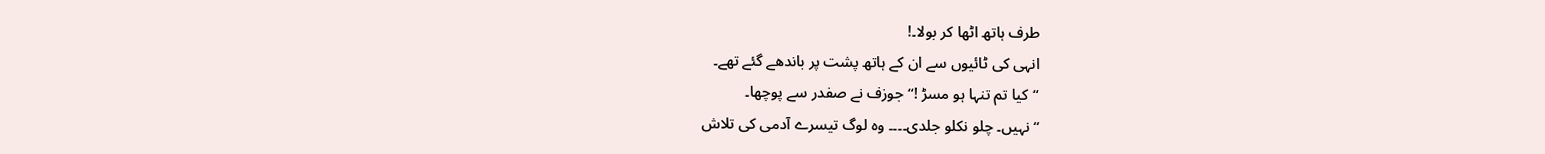طرف ہاتھ اٹھا کر بولا۔!
انہی کی ٹائیوں سے ان کے ہاتھ پشت پر باندھے گئے تھے۔
“کیا تم تنہا ہو مسڑ !“ جوزف نے صفدر سے پوچھا۔
“نہیں۔ چلو نکلو جلدی۔۔۔۔ وہ لوگ تیسرے آدمی کی تلاش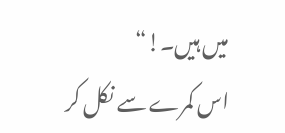میں ہیں۔!“
اس کمرے سے نکل کر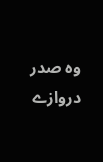وہ صدر دروازے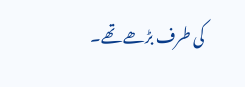کی طرف بڑھے تھے۔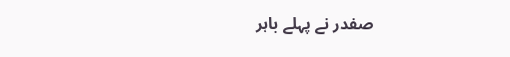صفدر نے پہلے باہر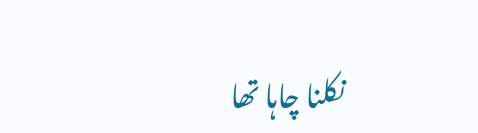نکلنا چاہا تھا